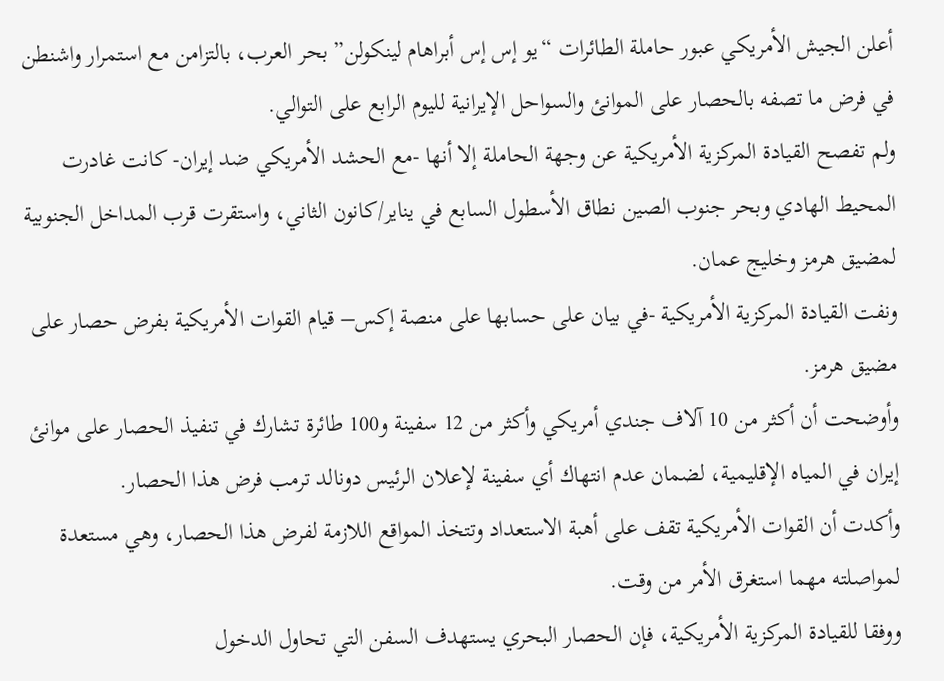أعلن الجيش الأمريكي عبور حاملة الطائرات “يو إس إس أبراهام لينكولن” بحر العرب، بالتزامن مع استمرار واشنطن في فرض ما تصفه بالحصار على الموانئ والسواحل الإيرانية لليوم الرابع على التوالي.
ولم تفصح القيادة المركزية الأمريكية عن وجهة الحاملة إلا أنها -مع الحشد الأمريكي ضد إيران- كانت غادرت المحيط الهادي وبحر جنوب الصين نطاق الأسطول السابع في يناير/كانون الثاني، واستقرت قرب المداخل الجنوبية لمضيق هرمز وخليج عمان.
ونفت القيادة المركزية الأمريكية -في بيان على حسابها على منصة إكس– قيام القوات الأمريكية بفرض حصار على مضيق هرمز.
وأوضحت أن أكثر من 10 آلاف جندي أمريكي وأكثر من 12 سفينة و100 طائرة تشارك في تنفيذ الحصار على موانئ إيران في المياه الإقليمية، لضمان عدم انتهاك أي سفينة لإعلان الرئيس دونالد ترمب فرض هذا الحصار.
وأكدت أن القوات الأمريكية تقف على أهبة الاستعداد وتتخذ المواقع اللازمة لفرض هذا الحصار، وهي مستعدة لمواصلته مهما استغرق الأمر من وقت.
ووفقا للقيادة المركزية الأمريكية، فإن الحصار البحري يستهدف السفن التي تحاول الدخول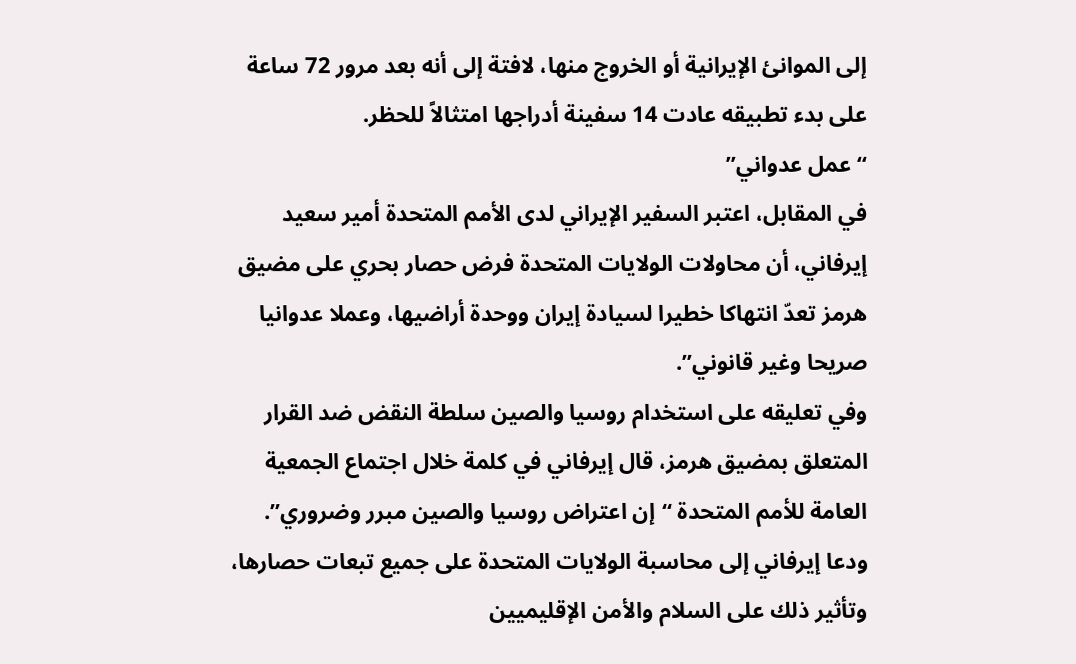إلى الموانئ الإيرانية أو الخروج منها، لافتة إلى أنه بعد مرور 72 ساعة على بدء تطبيقه عادت 14 سفينة أدراجها امتثالاً للحظر.
“عمل عدواني”
في المقابل، اعتبر السفير الإيراني لدى الأمم المتحدة أمير سعيد إيرفاني، أن محاولات الولايات المتحدة فرض حصار بحري على مضيق هرمز تعدّ انتهاكا خطيرا لسيادة إيران ووحدة أراضيها، وعملا عدوانيا صريحا وغير قانوني”.
وفي تعليقه على استخدام روسيا والصين سلطة النقض ضد القرار المتعلق بمضيق هرمز، قال إيرفاني في كلمة خلال اجتماع الجمعية العامة للأمم المتحدة “إن اعتراض روسيا والصين مبرر وضروري”.
ودعا إيرفاني إلى محاسبة الولايات المتحدة على جميع تبعات حصارها، وتأثير ذلك على السلام والأمن الإقليميين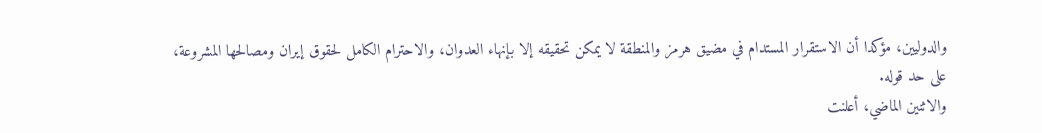والدوليين، مؤكدا أن الاستقرار المستدام في مضيق هرمز والمنطقة لا يمكن تحقيقه إلا بإنهاء العدوان، والاحترام الكامل لحقوق إيران ومصالحها المشروعة، على حد قوله.
والاثنين الماضي، أعلنت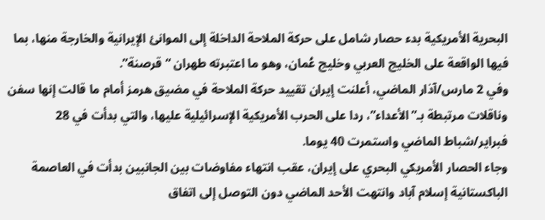البحرية الأمريكية بدء حصار شامل على حركة الملاحة الداخلة إلى الموانئ الإيرانية والخارجة منها، بما فيها الواقعة على الخليج العربي وخليج عُمان، وهو ما اعتبرته طهران “قرصنة”.
وفي 2 مارس/آذار الماضي، أعلنت إيران تقييد حركة الملاحة في مضيق هرمز أمام ما قالت إنها سفن وناقلات مرتبطة بـ”الأعداء”، ردا على الحرب الأمريكية الإسرائيلية عليها، والتي بدأت في 28 فبراير/شباط الماضي واستمرت 40 يوما.
وجاء الحصار الأمريكي البحري على إيران، عقب انتهاء مفاوضات بين الجانبين بدأت في العاصمة الباكستانية إسلام آباد وانتهت الأحد الماضي دون التوصل إلى اتفاق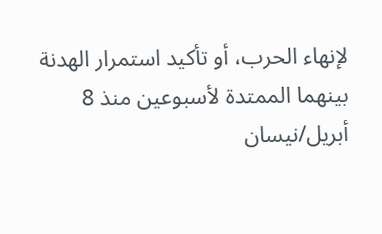لإنهاء الحرب، أو تأكيد استمرار الهدنة بينهما الممتدة لأسبوعين منذ 8 أبريل/نيسان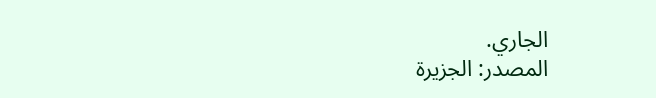الجاري.
المصدر: الجزيرة